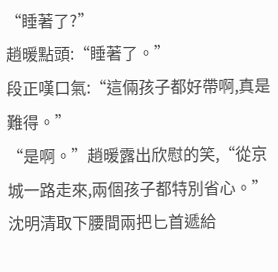“睡著了?”
趙暖點頭:“睡著了。”
段正嘆口氣:“這倆孩子都好帶啊,真是難得。”
“是啊。”趙暖露出欣慰的笑,“從京城一路走來,兩個孩子都特別省心。”
沈明清取下腰間兩把匕首遞給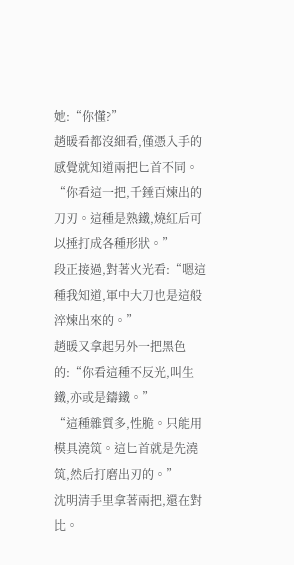她:“你懂?”
趙暖看都沒細看,僅憑入手的感覺就知道兩把匕首不同。
“你看這一把,千錘百煉出的刀刃。這種是熟鐵,燒紅后可以捶打成各種形狀。”
段正接過,對著火光看:“嗯這種我知道,軍中大刀也是這般淬煉出來的。”
趙暖又拿起另外一把黑色的:“你看這種不反光,叫生鐵,亦或是鑄鐵。”
“這種雜質多,性脆。只能用模具澆筑。這匕首就是先澆筑,然后打磨出刃的。”
沈明清手里拿著兩把,還在對比。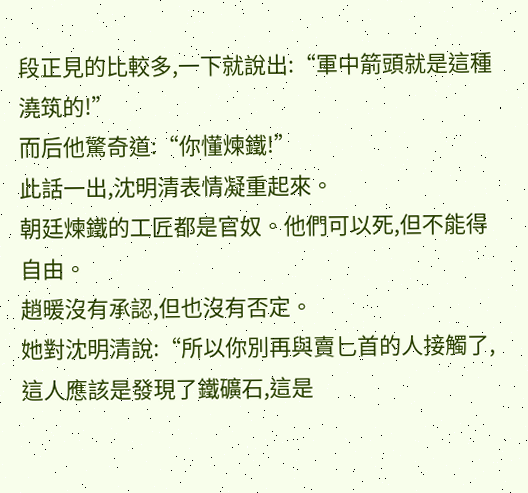段正見的比較多,一下就說出:“軍中箭頭就是這種澆筑的!”
而后他驚奇道:“你懂煉鐵!”
此話一出,沈明清表情凝重起來。
朝廷煉鐵的工匠都是官奴。他們可以死,但不能得自由。
趙暖沒有承認,但也沒有否定。
她對沈明清說:“所以你別再與賣匕首的人接觸了,這人應該是發現了鐵礦石,這是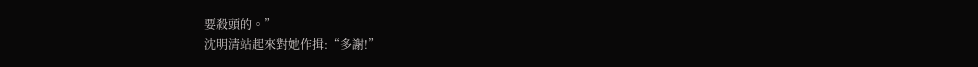要殺頭的。”
沈明清站起來對她作揖:“多謝!”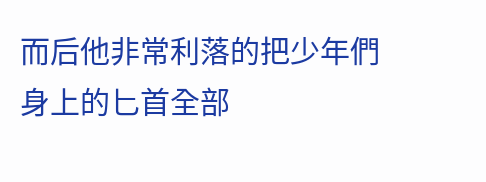而后他非常利落的把少年們身上的匕首全部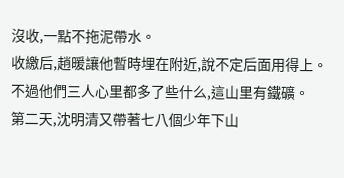沒收,一點不拖泥帶水。
收繳后,趙暖讓他暫時埋在附近,說不定后面用得上。
不過他們三人心里都多了些什么,這山里有鐵礦。
第二天,沈明清又帶著七八個少年下山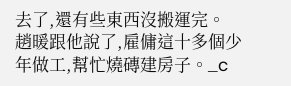去了,還有些東西沒搬運完。
趙暖跟他說了,雇傭這十多個少年做工,幫忙燒磚建房子。_c